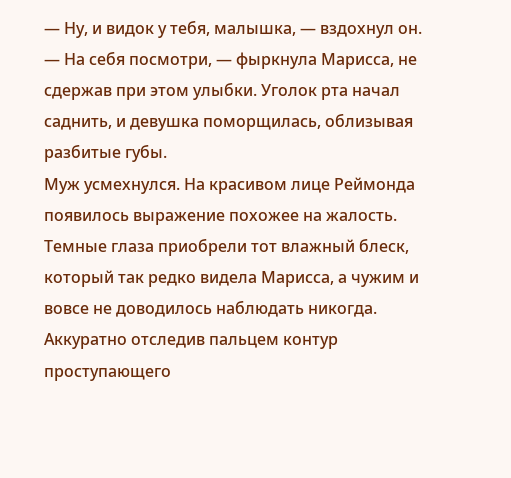— Ну, и видок у тебя, малышка, — вздохнул он.
— На себя посмотри, — фыркнула Марисса, не сдержав при этом улыбки. Уголок рта начал саднить, и девушка поморщилась, облизывая разбитые губы.
Муж усмехнулся. На красивом лице Реймонда появилось выражение похожее на жалость. Темные глаза приобрели тот влажный блеск, который так редко видела Марисса, а чужим и вовсе не доводилось наблюдать никогда. Аккуратно отследив пальцем контур проступающего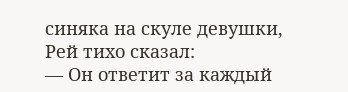синяка на скуле девушки, Рей тихо сказал:
— Он ответит за каждый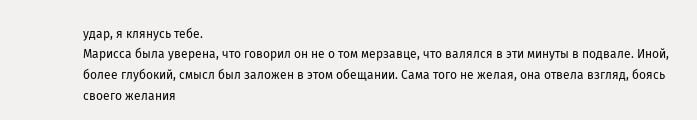удар, я клянусь тебе.
Марисса была уверена, что говорил он не о том мерзавце, что валялся в эти минуты в подвале. Иной, более глубокий, смысл был заложен в этом обещании. Сама того не желая, она отвела взгляд, боясь своего желания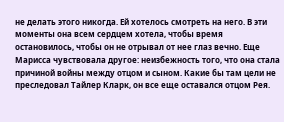не делать этого никогда. Ей хотелось смотреть на него. В эти моменты она всем сердцем хотела, чтобы время остановилось, чтобы он не отрывал от нее глаз вечно. Еще Марисса чувствовала другое: неизбежность того, что она стала причиной войны между отцом и сыном. Какие бы там цели не преследовал Тайлер Кларк, он все еще оставался отцом Рея.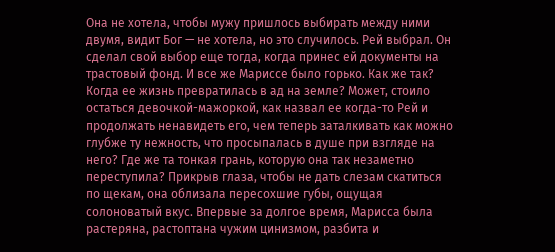Она не хотела, чтобы мужу пришлось выбирать между ними двумя, видит Бог — не хотела, но это случилось. Рей выбрал. Он сделал свой выбор еще тогда, когда принес ей документы на трастовый фонд. И все же Мариссе было горько. Как же так? Когда ее жизнь превратилась в ад на земле? Может, стоило остаться девочкой-мажоркой, как назвал ее когда-то Рей и продолжать ненавидеть его, чем теперь заталкивать как можно глубже ту нежность, что просыпалась в душе при взгляде на него? Где же та тонкая грань, которую она так незаметно переступила? Прикрыв глаза, чтобы не дать слезам скатиться по щекам, она облизала пересохшие губы, ощущая солоноватый вкус. Впервые за долгое время, Марисса была растеряна, растоптана чужим цинизмом, разбита и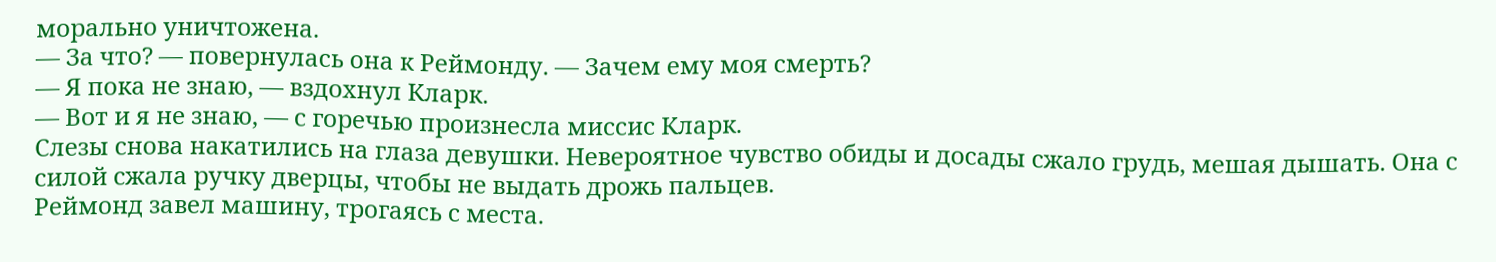морально уничтожена.
— За что? — повернулась она к Реймонду. — Зачем ему моя смерть?
— Я пока не знаю, — вздохнул Кларк.
— Вот и я не знаю, — с горечью произнесла миссис Кларк.
Слезы снова накатились на глаза девушки. Невероятное чувство обиды и досады сжало грудь, мешая дышать. Она с силой сжала ручку дверцы, чтобы не выдать дрожь пальцев.
Реймонд завел машину, трогаясь с места.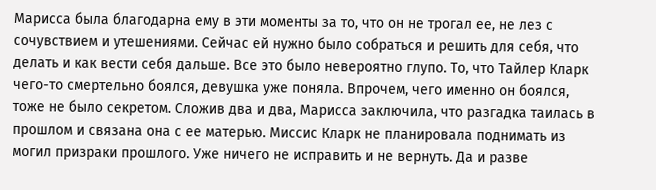Марисса была благодарна ему в эти моменты за то, что он не трогал ее, не лез с сочувствием и утешениями. Сейчас ей нужно было собраться и решить для себя, что делать и как вести себя дальше. Все это было невероятно глупо. То, что Тайлер Кларк чего-то смертельно боялся, девушка уже поняла. Впрочем, чего именно он боялся, тоже не было секретом. Сложив два и два, Марисса заключила, что разгадка таилась в прошлом и связана она с ее матерью. Миссис Кларк не планировала поднимать из могил призраки прошлого. Уже ничего не исправить и не вернуть. Да и разве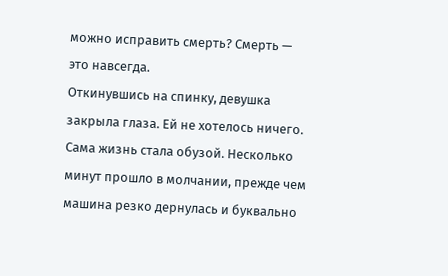можно исправить смерть? Смерть — это навсегда.
Откинувшись на спинку, девушка закрыла глаза. Ей не хотелось ничего. Сама жизнь стала обузой. Несколько минут прошло в молчании, прежде чем машина резко дернулась и буквально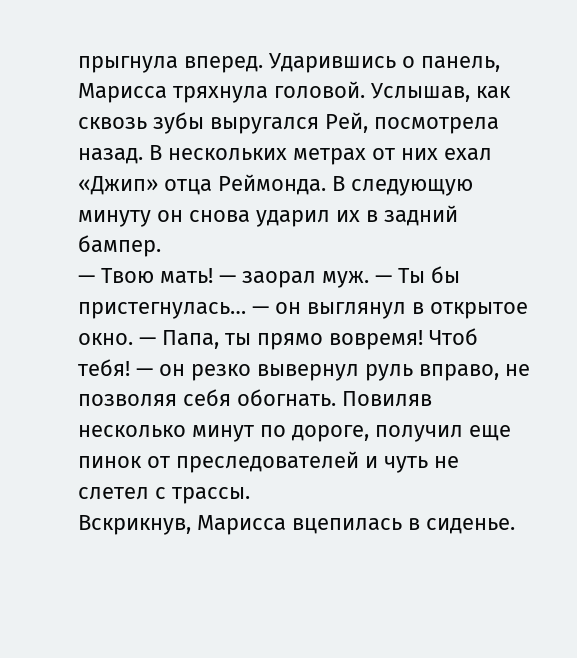прыгнула вперед. Ударившись о панель, Марисса тряхнула головой. Услышав, как сквозь зубы выругался Рей, посмотрела назад. В нескольких метрах от них ехал «Джип» отца Реймонда. В следующую минуту он снова ударил их в задний бампер.
— Твою мать! — заорал муж. — Ты бы пристегнулась… — он выглянул в открытое окно. — Папа, ты прямо вовремя! Чтоб тебя! — он резко вывернул руль вправо, не позволяя себя обогнать. Повиляв несколько минут по дороге, получил еще пинок от преследователей и чуть не слетел с трассы.
Вскрикнув, Марисса вцепилась в сиденье.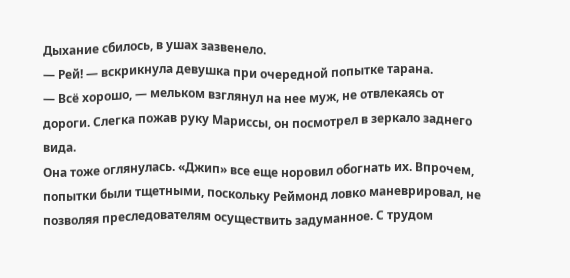Дыхание сбилось, в ушах зазвенело.
— Рей! — вскрикнула девушка при очередной попытке тарана.
— Всё хорошо, — мельком взглянул на нее муж, не отвлекаясь от дороги. Слегка пожав руку Мариссы, он посмотрел в зеркало заднего вида.
Она тоже оглянулась. «Джип» все еще норовил обогнать их. Впрочем, попытки были тщетными, поскольку Реймонд ловко маневрировал, не позволяя преследователям осуществить задуманное. С трудом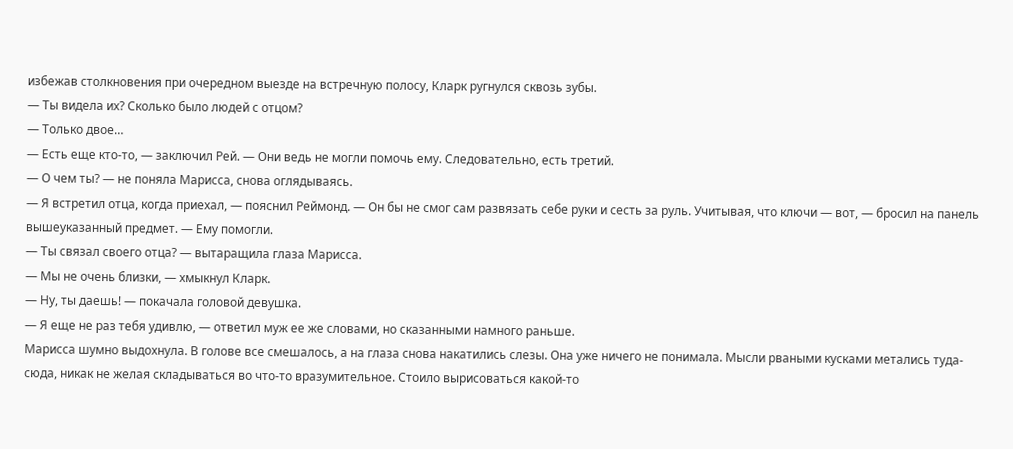избежав столкновения при очередном выезде на встречную полосу, Кларк ругнулся сквозь зубы.
— Ты видела их? Сколько было людей с отцом?
— Только двое…
— Есть еще кто-то, — заключил Рей. — Они ведь не могли помочь ему. Следовательно, есть третий.
— О чем ты? — не поняла Марисса, снова оглядываясь.
— Я встретил отца, когда приехал, — пояснил Реймонд. — Он бы не смог сам развязать себе руки и сесть за руль. Учитывая, что ключи — вот, — бросил на панель вышеуказанный предмет. — Ему помогли.
— Ты связал своего отца? — вытаращила глаза Марисса.
— Мы не очень близки, — хмыкнул Кларк.
— Ну, ты даешь! — покачала головой девушка.
— Я еще не раз тебя удивлю, — ответил муж ее же словами, но сказанными намного раньше.
Марисса шумно выдохнула. В голове все смешалось, а на глаза снова накатились слезы. Она уже ничего не понимала. Мысли рваными кусками метались туда-сюда, никак не желая складываться во что-то вразумительное. Стоило вырисоваться какой-то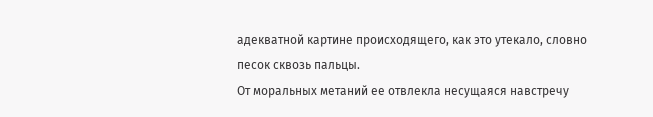адекватной картине происходящего, как это утекало, словно песок сквозь пальцы.
От моральных метаний ее отвлекла несущаяся навстречу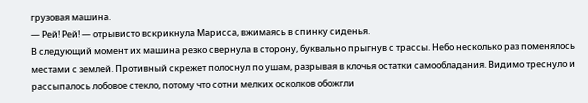грузовая машина.
— Рей! Рей! — отрывисто вскрикнула Марисса, вжимаясь в спинку сиденья.
В следующий момент их машина резко свернула в сторону, буквально прыгнув с трассы. Небо несколько раз поменялось местами с землей. Противный скрежет полоснул по ушам, разрывая в клочья остатки самообладания. Видимо треснуло и рассыпалось лобовое стекло, потому что сотни мелких осколков обожгли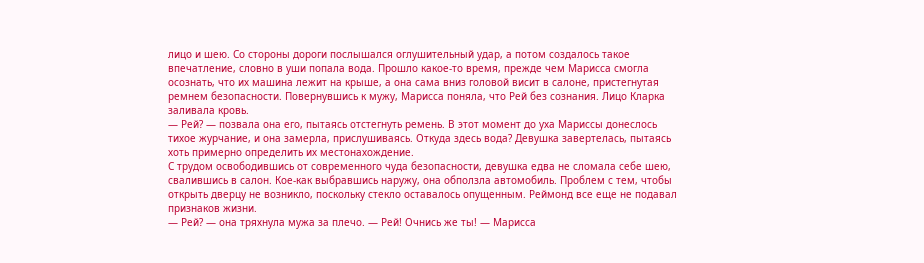лицо и шею. Со стороны дороги послышался оглушительный удар, а потом создалось такое впечатление, словно в уши попала вода. Прошло какое-то время, прежде чем Марисса смогла осознать, что их машина лежит на крыше, а она сама вниз головой висит в салоне, пристегнутая ремнем безопасности. Повернувшись к мужу, Марисса поняла, что Рей без сознания. Лицо Кларка заливала кровь.
— Рей? — позвала она его, пытаясь отстегнуть ремень. В этот момент до уха Мариссы донеслось тихое журчание, и она замерла, прислушиваясь. Откуда здесь вода? Девушка завертелась, пытаясь хоть примерно определить их местонахождение.
С трудом освободившись от современного чуда безопасности, девушка едва не сломала себе шею, свалившись в салон. Кое-как выбравшись наружу, она обползла автомобиль. Проблем с тем, чтобы открыть дверцу не возникло, поскольку стекло оставалось опущенным. Реймонд все еще не подавал признаков жизни.
— Рей? — она тряхнула мужа за плечо. — Рей! Очнись же ты! — Марисса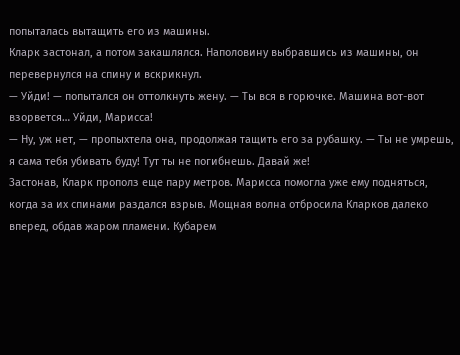попыталась вытащить его из машины.
Кларк застонал, а потом закашлялся. Наполовину выбравшись из машины, он перевернулся на спину и вскрикнул.
— Уйди! — попытался он оттолкнуть жену. — Ты вся в горючке. Машина вот-вот взорвется… Уйди, Марисса!
— Ну, уж нет, — пропыхтела она, продолжая тащить его за рубашку. — Ты не умрешь, я сама тебя убивать буду! Тут ты не погибнешь. Давай же!
Застонав, Кларк прополз еще пару метров. Марисса помогла уже ему подняться, когда за их спинами раздался взрыв. Мощная волна отбросила Кларков далеко вперед, обдав жаром пламени. Кубарем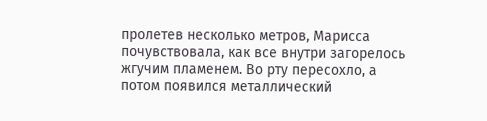пролетев несколько метров, Марисса почувствовала, как все внутри загорелось жгучим пламенем. Во рту пересохло, а потом появился металлический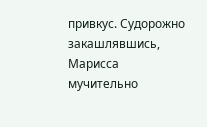привкус. Судорожно закашлявшись, Марисса мучительно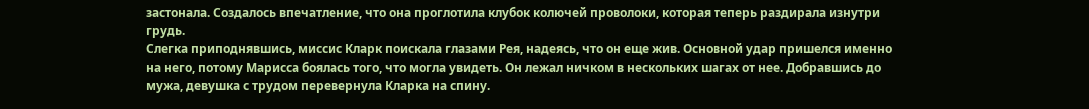застонала. Создалось впечатление, что она проглотила клубок колючей проволоки, которая теперь раздирала изнутри грудь.
Слегка приподнявшись, миссис Кларк поискала глазами Рея, надеясь, что он еще жив. Основной удар пришелся именно на него, потому Марисса боялась того, что могла увидеть. Он лежал ничком в нескольких шагах от нее. Добравшись до мужа, девушка с трудом перевернула Кларка на спину.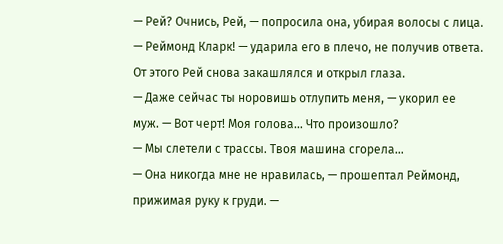— Рей? Очнись, Рей, — попросила она, убирая волосы с лица. — Реймонд Кларк! — ударила его в плечо, не получив ответа.
От этого Рей снова закашлялся и открыл глаза.
— Даже сейчас ты норовишь отлупить меня, — укорил ее муж. — Вот черт! Моя голова… Что произошло?
— Мы слетели с трассы. Твоя машина сгорела…
— Она никогда мне не нравилась, — прошептал Реймонд, прижимая руку к груди. —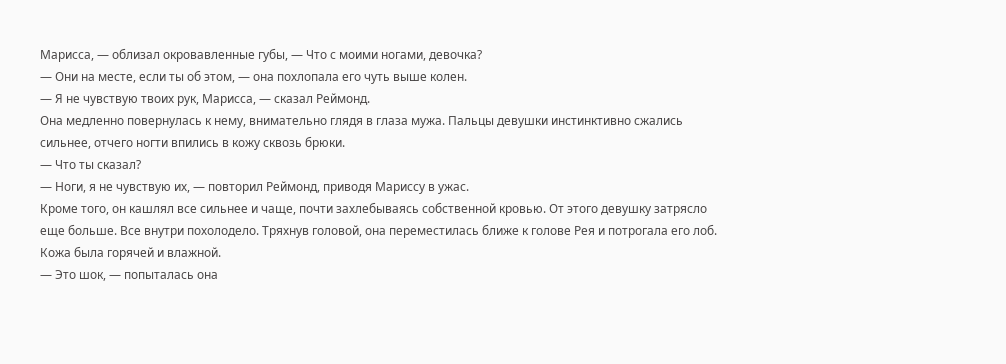Марисса, — облизал окровавленные губы, — Что с моими ногами, девочка?
— Они на месте, если ты об этом, — она похлопала его чуть выше колен.
— Я не чувствую твоих рук, Марисса, — сказал Реймонд.
Она медленно повернулась к нему, внимательно глядя в глаза мужа. Пальцы девушки инстинктивно сжались сильнее, отчего ногти впились в кожу сквозь брюки.
— Что ты сказал?
— Ноги, я не чувствую их, — повторил Реймонд, приводя Мариссу в ужас.
Кроме того, он кашлял все сильнее и чаще, почти захлебываясь собственной кровью. От этого девушку затрясло еще больше. Все внутри похолодело. Тряхнув головой, она переместилась ближе к голове Рея и потрогала его лоб. Кожа была горячей и влажной.
— Это шок, — попыталась она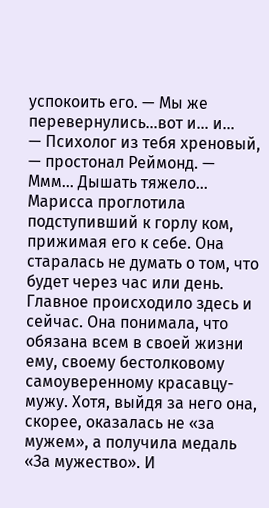успокоить его. — Мы же перевернулись…вот и… и…
— Психолог из тебя хреновый, — простонал Реймонд. — Ммм… Дышать тяжело…
Марисса проглотила подступивший к горлу ком, прижимая его к себе. Она старалась не думать о том, что будет через час или день. Главное происходило здесь и сейчас. Она понимала, что обязана всем в своей жизни ему, своему бестолковому самоуверенному красавцу-мужу. Хотя, выйдя за него она, скорее, оказалась не «за мужем», а получила медаль «За мужество». И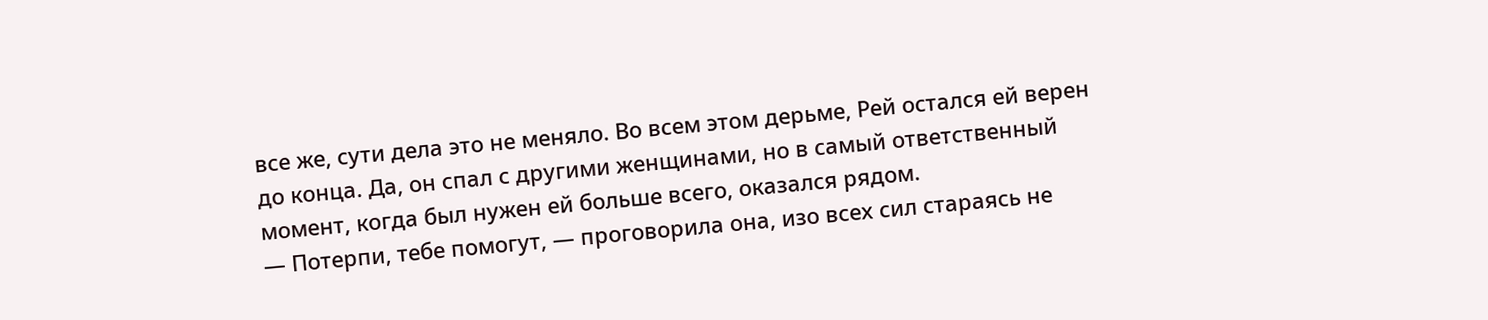все же, сути дела это не меняло. Во всем этом дерьме, Рей остался ей верен до конца. Да, он спал с другими женщинами, но в самый ответственный момент, когда был нужен ей больше всего, оказался рядом.
— Потерпи, тебе помогут, — проговорила она, изо всех сил стараясь не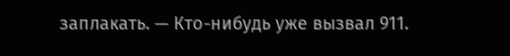заплакать. — Кто-нибудь уже вызвал 911.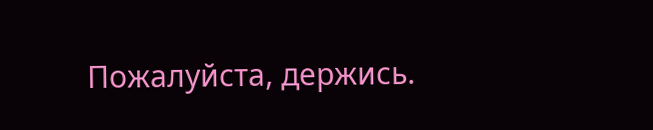Пожалуйста, держись.